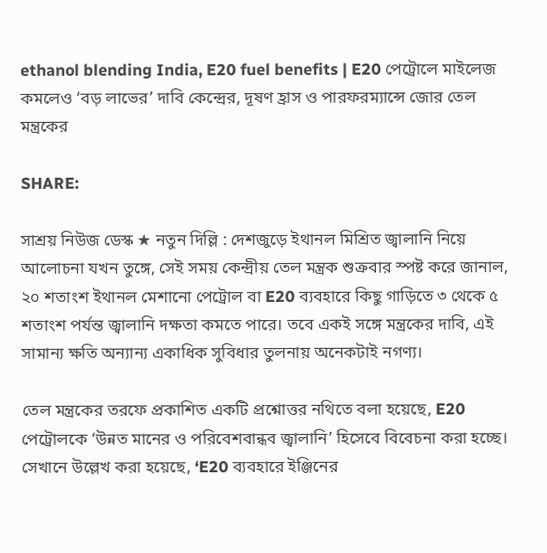ethanol blending India, E20 fuel benefits | E20 পেট্রোলে মাইলেজ কমলেও ‘বড় লাভের’ দাবি কেন্দ্রের, দূষণ হ্রাস ও পারফরম্যান্সে জোর তেল মন্ত্রকের

SHARE:

সাশ্রয় নিউজ ডেস্ক ★ নতুন দিল্লি : দেশজুড়ে ইথানল মিশ্রিত জ্বালানি নিয়ে আলোচনা যখন তুঙ্গে, সেই সময় কেন্দ্রীয় তেল মন্ত্রক শুক্রবার স্পষ্ট করে জানাল, ২০ শতাংশ ইথানল মেশানো পেট্রোল বা E20 ব্যবহারে কিছু গাড়িতে ৩ থেকে ৫ শতাংশ পর্যন্ত জ্বালানি দক্ষতা কমতে পারে। তবে একই সঙ্গে মন্ত্রকের দাবি, এই সামান্য ক্ষতি অন্যান্য একাধিক সুবিধার তুলনায় অনেকটাই নগণ্য।

তেল মন্ত্রকের তরফে প্রকাশিত একটি প্রশ্নোত্তর নথিতে বলা হয়েছে, E20 পেট্রোলকে ‘উন্নত মানের ও পরিবেশবান্ধব জ্বালানি’ হিসেবে বিবেচনা করা হচ্ছে। সেখানে উল্লেখ করা হয়েছে, ‘E20 ব্যবহারে ইঞ্জিনের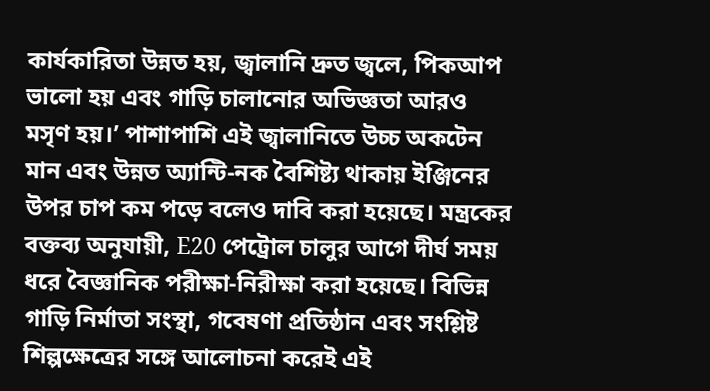কার্যকারিতা উন্নত হয়, জ্বালানি দ্রুত জ্বলে, পিকআপ ভালো হয় এবং গাড়ি চালানোর অভিজ্ঞতা আরও মসৃণ হয়।’ পাশাপাশি এই জ্বালানিতে উচ্চ অকটেন মান এবং উন্নত অ্যান্টি-নক বৈশিষ্ট্য থাকায় ইঞ্জিনের উপর চাপ কম পড়ে বলেও দাবি করা হয়েছে। মন্ত্রকের বক্তব্য অনুযায়ী, E20 পেট্রোল চালুর আগে দীর্ঘ সময় ধরে বৈজ্ঞানিক পরীক্ষা-নিরীক্ষা করা হয়েছে। বিভিন্ন গাড়ি নির্মাতা সংস্থা, গবেষণা প্রতিষ্ঠান এবং সংশ্লিষ্ট শিল্পক্ষেত্রের সঙ্গে আলোচনা করেই এই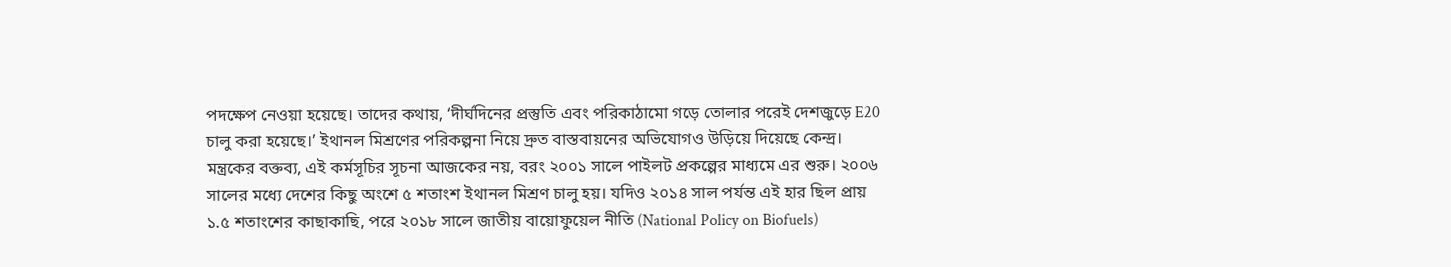পদক্ষেপ নেওয়া হয়েছে। তাদের কথায়, ‘দীর্ঘদিনের প্রস্তুতি এবং পরিকাঠামো গড়ে তোলার পরেই দেশজুড়ে E20 চালু করা হয়েছে।’ ইথানল মিশ্রণের পরিকল্পনা নিয়ে দ্রুত বাস্তবায়নের অভিযোগও উড়িয়ে দিয়েছে কেন্দ্র। মন্ত্রকের বক্তব্য, এই কর্মসূচির সূচনা আজকের নয়, বরং ২০০১ সালে পাইলট প্রকল্পের মাধ্যমে এর শুরু। ২০০৬ সালের মধ্যে দেশের কিছু অংশে ৫ শতাংশ ইথানল মিশ্রণ চালু হয়। যদিও ২০১৪ সাল পর্যন্ত এই হার ছিল প্রায় ১.৫ শতাংশের কাছাকাছি, পরে ২০১৮ সালে জাতীয় বায়োফুয়েল নীতি (National Policy on Biofuels)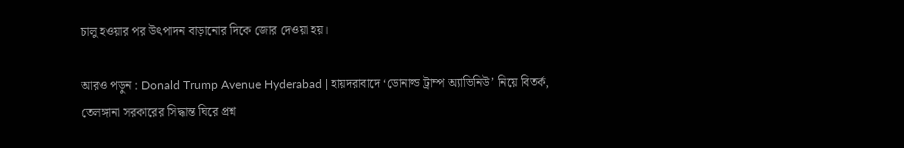চালু হওয়ার পর উৎপাদন বাড়ানোর দিকে জোর দেওয়া হয়।

আরও পড়ুন : Donald Trump Avenue Hyderabad | হায়দরাবাদে ‘ডোনাল্ড ট্রাম্প অ্যাভিনিউ’ নিয়ে বিতর্ক, তেলঙ্গানা সরকারের সিদ্ধান্ত ঘিরে প্রশ্ন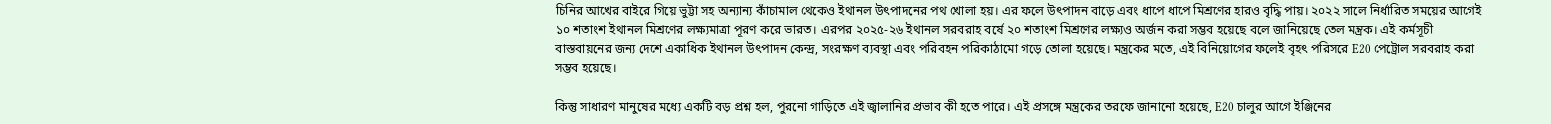চিনির আখের বাইরে গিয়ে ভুট্টা সহ অন্যান্য কাঁচামাল থেকেও ইথানল উৎপাদনের পথ খোলা হয়। এর ফলে উৎপাদন বাড়ে এবং ধাপে ধাপে মিশ্রণের হারও বৃদ্ধি পায়। ২০২২ সালে নির্ধারিত সময়ের আগেই ১০ শতাংশ ইথানল মিশ্রণের লক্ষ্যমাত্রা পূরণ করে ভারত। এরপর ২০২৫-২৬ ইথানল সরবরাহ বর্ষে ২০ শতাংশ মিশ্রণের লক্ষ্যও অর্জন করা সম্ভব হয়েছে বলে জানিয়েছে তেল মন্ত্রক। এই কর্মসূচী বাস্তবায়নের জন্য দেশে একাধিক ইথানল উৎপাদন কেন্দ্র, সংরক্ষণ ব্যবস্থা এবং পরিবহন পরিকাঠামো গড়ে তোলা হয়েছে। মন্ত্রকের মতে, এই বিনিয়োগের ফলেই বৃহৎ পরিসরে E20 পেট্রোল সরবরাহ করা সম্ভব হয়েছে।

কিন্তু সাধারণ মানুষের মধ্যে একটি বড় প্রশ্ন হল, পুরনো গাড়িতে এই জ্বালানির প্রভাব কী হতে পারে। এই প্রসঙ্গে মন্ত্রকের তরফে জানানো হয়েছে, E20 চালুর আগে ইঞ্জিনের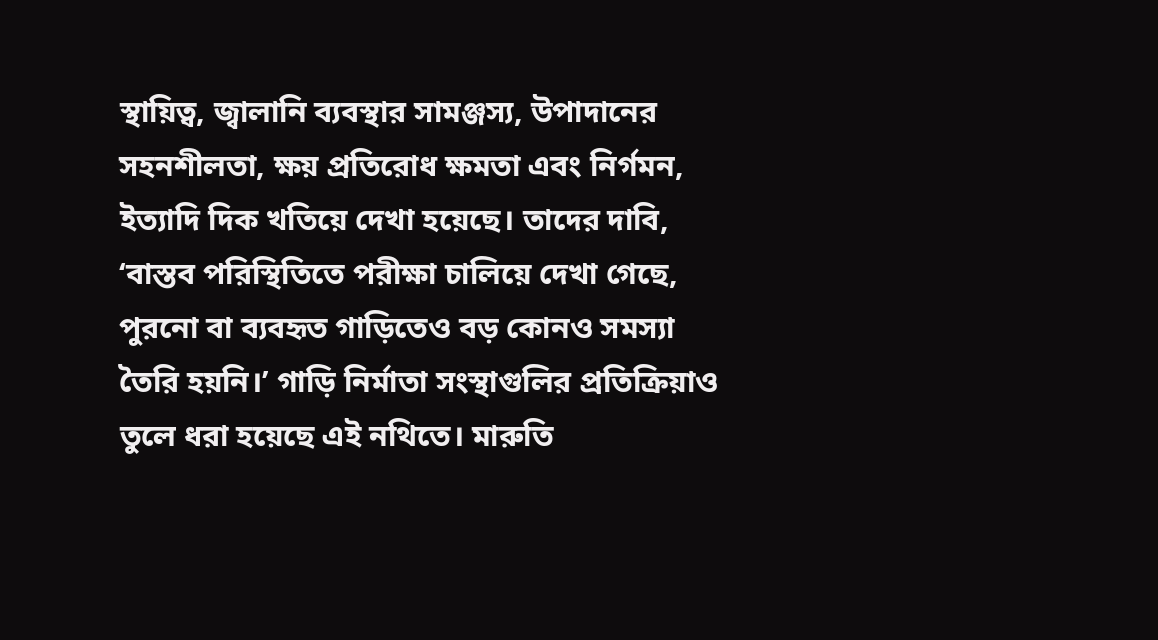স্থায়িত্ব, জ্বালানি ব্যবস্থার সামঞ্জস্য, উপাদানের সহনশীলতা, ক্ষয় প্রতিরোধ ক্ষমতা এবং নির্গমন, ইত্যাদি দিক খতিয়ে দেখা হয়েছে। তাদের দাবি, ‘বাস্তব পরিস্থিতিতে পরীক্ষা চালিয়ে দেখা গেছে, পুরনো বা ব্যবহৃত গাড়িতেও বড় কোনও সমস্যা তৈরি হয়নি।’ গাড়ি নির্মাতা সংস্থাগুলির প্রতিক্রিয়াও তুলে ধরা হয়েছে এই নথিতে। মারুতি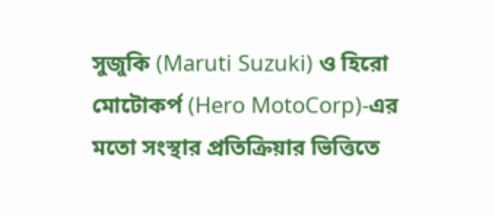সুজুকি (Maruti Suzuki) ও হিরো মোটোকর্প (Hero MotoCorp)-এর মতো সংস্থার প্রতিক্রিয়ার ভিত্তিতে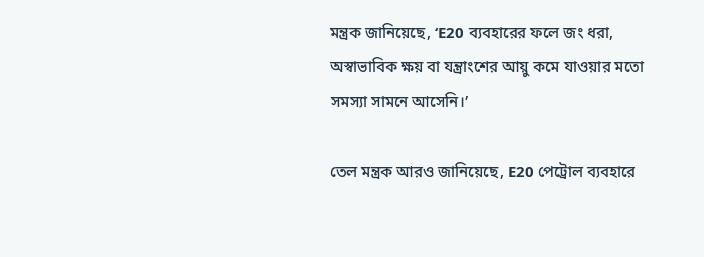মন্ত্রক জানিয়েছে, ‘E20 ব্যবহারের ফলে জং ধরা, অস্বাভাবিক ক্ষয় বা যন্ত্রাংশের আয়ু কমে যাওয়ার মতো সমস্যা সামনে আসেনি।’

তেল মন্ত্রক আরও জানিয়েছে, E20 পেট্রোল ব্যবহারে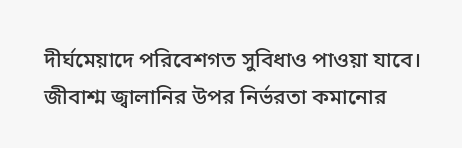দীর্ঘমেয়াদে পরিবেশগত সুবিধাও পাওয়া যাবে। জীবাশ্ম জ্বালানির উপর নির্ভরতা কমানোর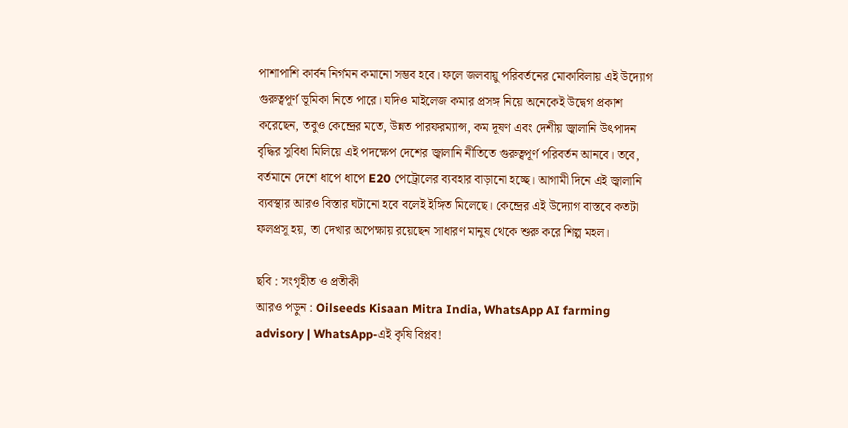পাশাপাশি কার্বন নির্গমন কমানো সম্ভব হবে। ফলে জলবায়ু পরিবর্তনের মোকাবিলায় এই উদ্যোগ গুরুত্বপূর্ণ ভূমিকা নিতে পারে। যদিও মাইলেজ কমার প্রসঙ্গ নিয়ে অনেকেই উদ্বেগ প্রকাশ করেছেন, তবুও কেন্দ্রের মতে, উন্নত পারফরম্যান্স, কম দূষণ এবং দেশীয় জ্বালানি উৎপাদন বৃদ্ধির সুবিধা মিলিয়ে এই পদক্ষেপ দেশের জ্বালানি নীতিতে গুরুত্বপূর্ণ পরিবর্তন আনবে। তবে, বর্তমানে দেশে ধাপে ধাপে E20 পেট্রোলের ব্যবহার বাড়ানো হচ্ছে। আগামী দিনে এই জ্বালানি ব্যবস্থার আরও বিস্তার ঘটানো হবে বলেই ইঙ্গিত মিলেছে। কেন্দ্রের এই উদ্যোগ বাস্তবে কতটা ফলপ্রসূ হয়, তা দেখার অপেক্ষায় রয়েছেন সাধারণ মানুষ থেকে শুরু করে শিল্প মহল।

ছবি : সংগৃহীত ও প্রতীকী
আরও পড়ুন : Oilseeds Kisaan Mitra India, WhatsApp AI farming advisory | WhatsApp-এই কৃষি বিপ্লব!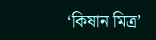‘কিষান মিত্র’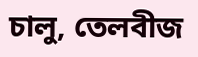চালু, তেলবীজ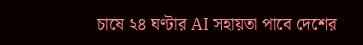চাষে ২৪ ঘণ্টার AI সহায়তা পাবে দেশের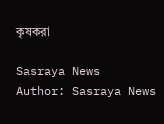কৃষকরা

Sasraya News
Author: Sasraya News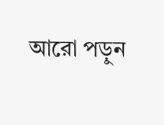আরো পড়ুন